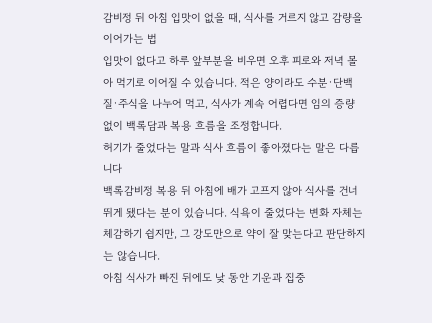감비정 뒤 아침 입맛이 없을 때, 식사를 거르지 않고 감량을 이어가는 법
입맛이 없다고 하루 앞부분을 비우면 오후 피로와 저녁 몰아 먹기로 이어질 수 있습니다. 적은 양이라도 수분·단백질·주식을 나누어 먹고, 식사가 계속 어렵다면 임의 증량 없이 백록담과 복용 흐름을 조정합니다.
허기가 줄었다는 말과 식사 흐름이 좋아졌다는 말은 다릅니다
백록감비정 복용 뒤 아침에 배가 고프지 않아 식사를 건너뛰게 됐다는 분이 있습니다. 식욕이 줄었다는 변화 자체는 체감하기 쉽지만, 그 강도만으로 약이 잘 맞는다고 판단하지는 않습니다.
아침 식사가 빠진 뒤에도 낮 동안 기운과 집중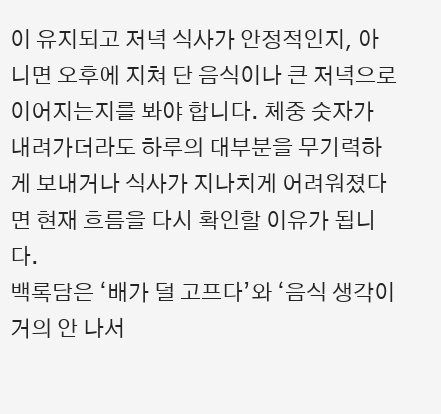이 유지되고 저녁 식사가 안정적인지, 아니면 오후에 지쳐 단 음식이나 큰 저녁으로 이어지는지를 봐야 합니다. 체중 숫자가 내려가더라도 하루의 대부분을 무기력하게 보내거나 식사가 지나치게 어려워졌다면 현재 흐름을 다시 확인할 이유가 됩니다.
백록담은 ‘배가 덜 고프다’와 ‘음식 생각이 거의 안 나서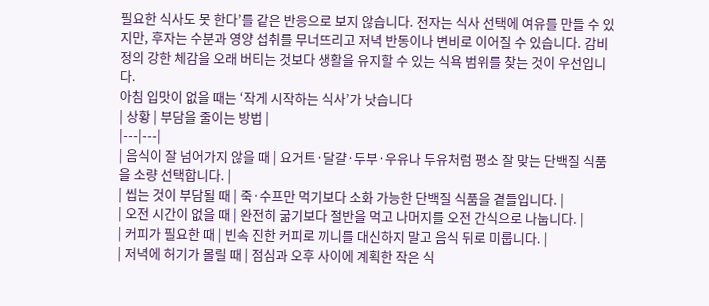필요한 식사도 못 한다’를 같은 반응으로 보지 않습니다. 전자는 식사 선택에 여유를 만들 수 있지만, 후자는 수분과 영양 섭취를 무너뜨리고 저녁 반동이나 변비로 이어질 수 있습니다. 감비정의 강한 체감을 오래 버티는 것보다 생활을 유지할 수 있는 식욕 범위를 찾는 것이 우선입니다.
아침 입맛이 없을 때는 ‘작게 시작하는 식사’가 낫습니다
| 상황 | 부담을 줄이는 방법 |
|---|---|
| 음식이 잘 넘어가지 않을 때 | 요거트·달걀·두부·우유나 두유처럼 평소 잘 맞는 단백질 식품을 소량 선택합니다. |
| 씹는 것이 부담될 때 | 죽·수프만 먹기보다 소화 가능한 단백질 식품을 곁들입니다. |
| 오전 시간이 없을 때 | 완전히 굶기보다 절반을 먹고 나머지를 오전 간식으로 나눕니다. |
| 커피가 필요한 때 | 빈속 진한 커피로 끼니를 대신하지 말고 음식 뒤로 미룹니다. |
| 저녁에 허기가 몰릴 때 | 점심과 오후 사이에 계획한 작은 식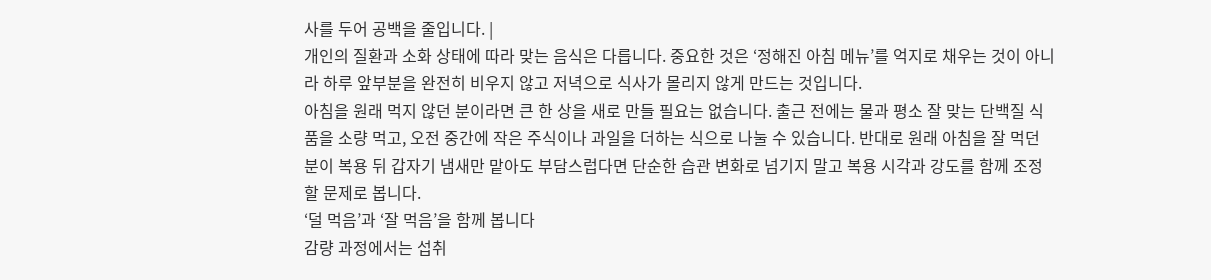사를 두어 공백을 줄입니다. |
개인의 질환과 소화 상태에 따라 맞는 음식은 다릅니다. 중요한 것은 ‘정해진 아침 메뉴’를 억지로 채우는 것이 아니라 하루 앞부분을 완전히 비우지 않고 저녁으로 식사가 몰리지 않게 만드는 것입니다.
아침을 원래 먹지 않던 분이라면 큰 한 상을 새로 만들 필요는 없습니다. 출근 전에는 물과 평소 잘 맞는 단백질 식품을 소량 먹고, 오전 중간에 작은 주식이나 과일을 더하는 식으로 나눌 수 있습니다. 반대로 원래 아침을 잘 먹던 분이 복용 뒤 갑자기 냄새만 맡아도 부담스럽다면 단순한 습관 변화로 넘기지 말고 복용 시각과 강도를 함께 조정할 문제로 봅니다.
‘덜 먹음’과 ‘잘 먹음’을 함께 봅니다
감량 과정에서는 섭취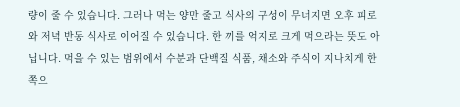량이 줄 수 있습니다. 그러나 먹는 양만 줄고 식사의 구성이 무너지면 오후 피로와 저녁 반동 식사로 이어질 수 있습니다. 한 끼를 억지로 크게 먹으라는 뜻도 아닙니다. 먹을 수 있는 범위에서 수분과 단백질 식품, 채소와 주식이 지나치게 한쪽으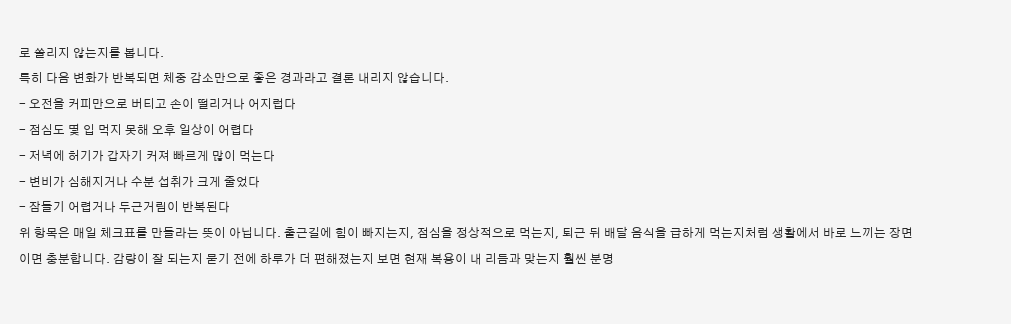로 쏠리지 않는지를 봅니다.
특히 다음 변화가 반복되면 체중 감소만으로 좋은 경과라고 결론 내리지 않습니다.
- 오전을 커피만으로 버티고 손이 떨리거나 어지럽다
- 점심도 몇 입 먹지 못해 오후 일상이 어렵다
- 저녁에 허기가 갑자기 커져 빠르게 많이 먹는다
- 변비가 심해지거나 수분 섭취가 크게 줄었다
- 잠들기 어렵거나 두근거림이 반복된다
위 항목은 매일 체크표를 만들라는 뜻이 아닙니다. 출근길에 힘이 빠지는지, 점심을 정상적으로 먹는지, 퇴근 뒤 배달 음식을 급하게 먹는지처럼 생활에서 바로 느끼는 장면이면 충분합니다. 감량이 잘 되는지 묻기 전에 하루가 더 편해졌는지 보면 현재 복용이 내 리듬과 맞는지 훨씬 분명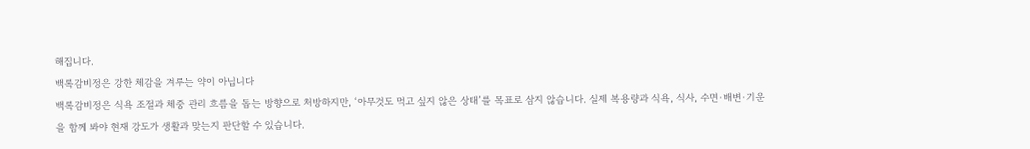해집니다.
백록감비정은 강한 체감을 겨루는 약이 아닙니다
백록감비정은 식욕 조절과 체중 관리 흐름을 돕는 방향으로 처방하지만, ‘아무것도 먹고 싶지 않은 상태’를 목표로 삼지 않습니다. 실제 복용량과 식욕, 식사, 수면·배변·기운을 함께 봐야 현재 강도가 생활과 맞는지 판단할 수 있습니다.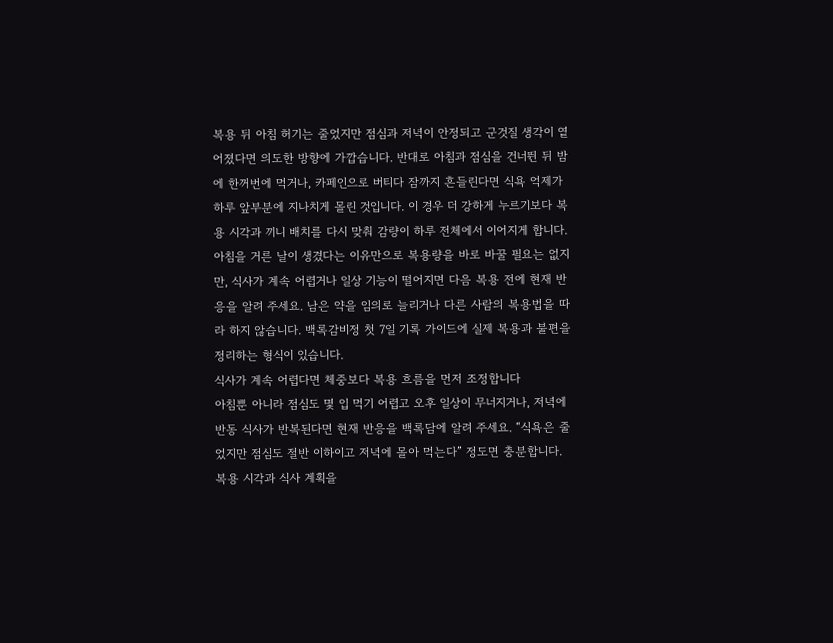복용 뒤 아침 허기는 줄었지만 점심과 저녁이 안정되고 군것질 생각이 옅어졌다면 의도한 방향에 가깝습니다. 반대로 아침과 점심을 건너뛴 뒤 밤에 한꺼번에 먹거나, 카페인으로 버티다 잠까지 흔들린다면 식욕 억제가 하루 앞부분에 지나치게 몰린 것입니다. 이 경우 더 강하게 누르기보다 복용 시각과 끼니 배치를 다시 맞춰 감량이 하루 전체에서 이어지게 합니다.
아침을 거른 날이 생겼다는 이유만으로 복용량을 바로 바꿀 필요는 없지만, 식사가 계속 어렵거나 일상 기능이 떨어지면 다음 복용 전에 현재 반응을 알려 주세요. 남은 약을 임의로 늘리거나 다른 사람의 복용법을 따라 하지 않습니다. 백록감비정 첫 7일 기록 가이드에 실제 복용과 불편을 정리하는 형식이 있습니다.
식사가 계속 어렵다면 체중보다 복용 흐름을 먼저 조정합니다
아침뿐 아니라 점심도 몇 입 먹기 어렵고 오후 일상이 무너지거나, 저녁에 반동 식사가 반복된다면 현재 반응을 백록담에 알려 주세요. “식욕은 줄었지만 점심도 절반 이하이고 저녁에 몰아 먹는다” 정도면 충분합니다. 복용 시각과 식사 계획을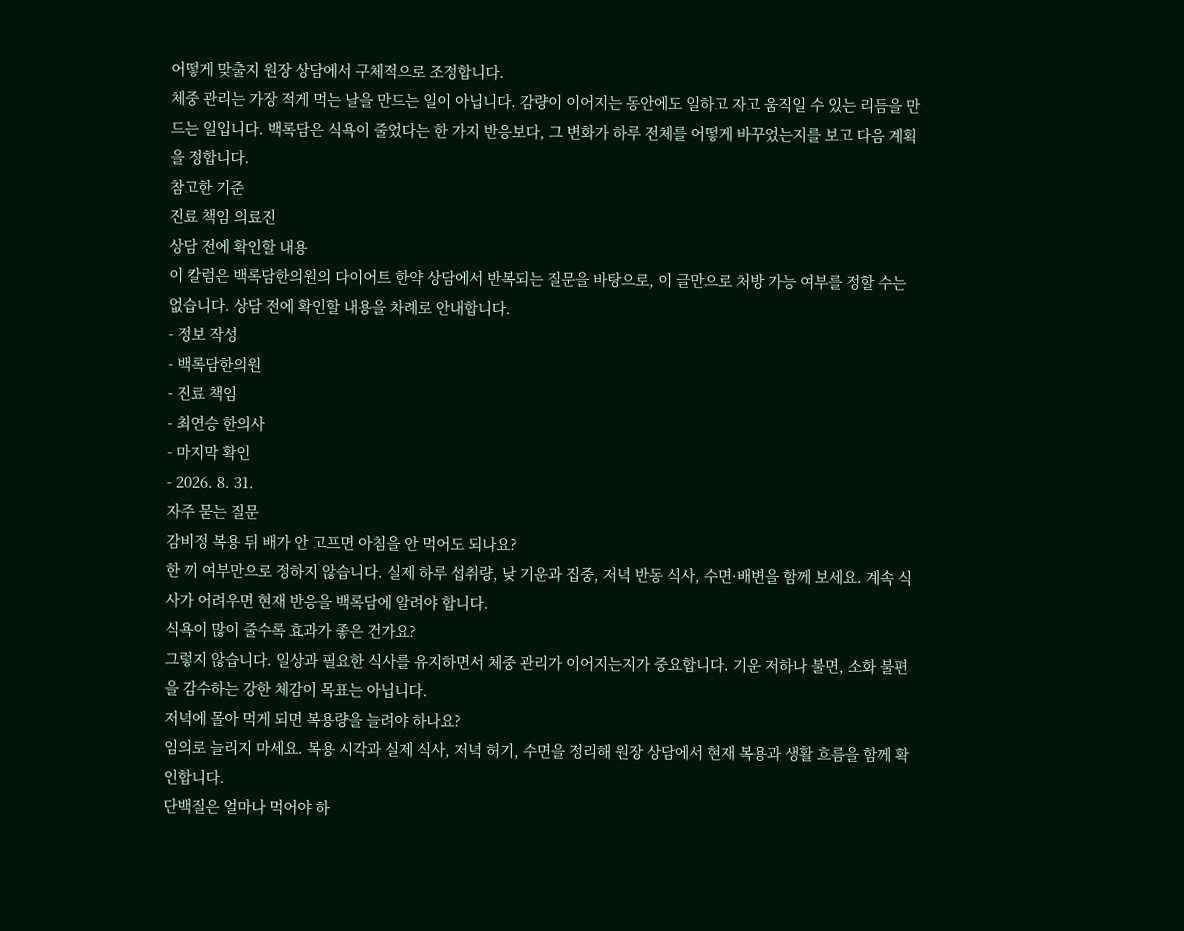어떻게 맞출지 원장 상담에서 구체적으로 조정합니다.
체중 관리는 가장 적게 먹는 날을 만드는 일이 아닙니다. 감량이 이어지는 동안에도 일하고 자고 움직일 수 있는 리듬을 만드는 일입니다. 백록담은 식욕이 줄었다는 한 가지 반응보다, 그 변화가 하루 전체를 어떻게 바꾸었는지를 보고 다음 계획을 정합니다.
참고한 기준
진료 책임 의료진
상담 전에 확인할 내용
이 칼럼은 백록담한의원의 다이어트 한약 상담에서 반복되는 질문을 바탕으로, 이 글만으로 처방 가능 여부를 정할 수는 없습니다. 상담 전에 확인할 내용을 차례로 안내합니다.
- 정보 작성
- 백록담한의원
- 진료 책임
- 최연승 한의사
- 마지막 확인
- 2026. 8. 31.
자주 묻는 질문
감비정 복용 뒤 배가 안 고프면 아침을 안 먹어도 되나요?
한 끼 여부만으로 정하지 않습니다. 실제 하루 섭취량, 낮 기운과 집중, 저녁 반동 식사, 수면·배변을 함께 보세요. 계속 식사가 어려우면 현재 반응을 백록담에 알려야 합니다.
식욕이 많이 줄수록 효과가 좋은 건가요?
그렇지 않습니다. 일상과 필요한 식사를 유지하면서 체중 관리가 이어지는지가 중요합니다. 기운 저하나 불면, 소화 불편을 감수하는 강한 체감이 목표는 아닙니다.
저녁에 몰아 먹게 되면 복용량을 늘려야 하나요?
임의로 늘리지 마세요. 복용 시각과 실제 식사, 저녁 허기, 수면을 정리해 원장 상담에서 현재 복용과 생활 흐름을 함께 확인합니다.
단백질은 얼마나 먹어야 하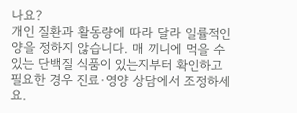나요?
개인 질환과 활동량에 따라 달라 일률적인 양을 정하지 않습니다. 매 끼니에 먹을 수 있는 단백질 식품이 있는지부터 확인하고 필요한 경우 진료·영양 상담에서 조정하세요.